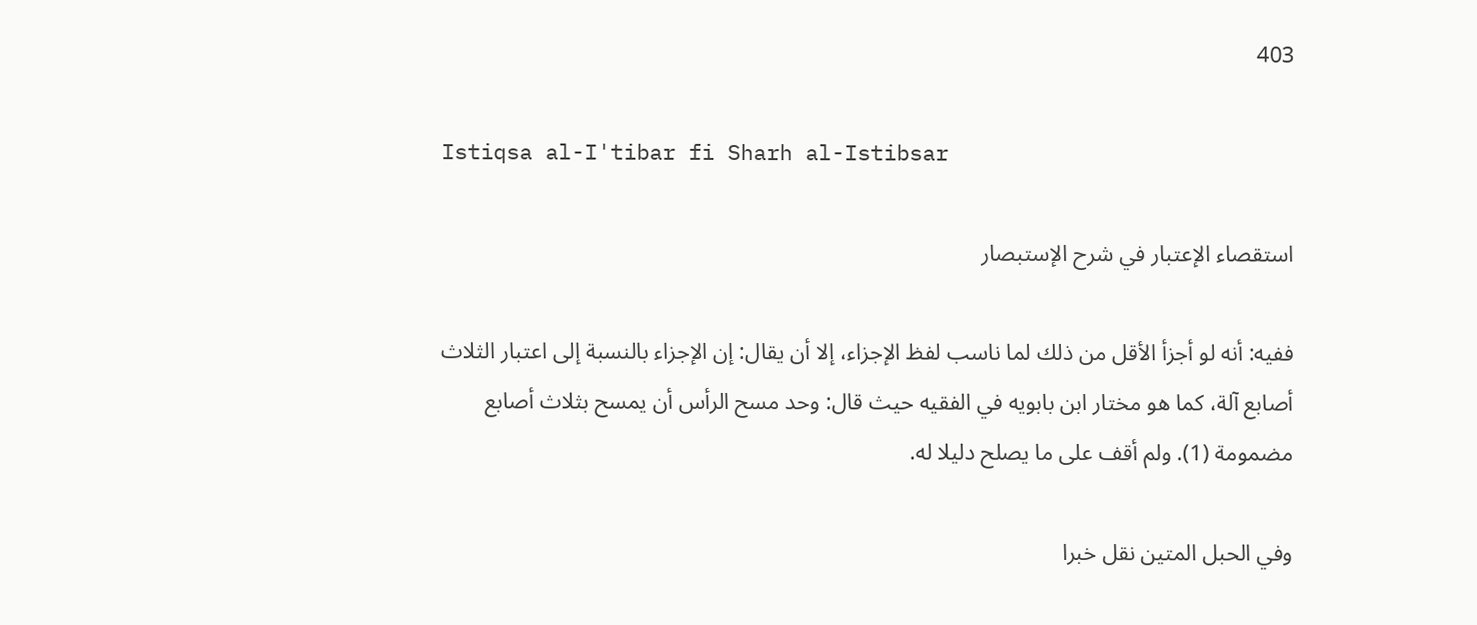403

Istiqsa al-I'tibar fi Sharh al-Istibsar

استقصاء الإعتبار في شرح الإستبصار

ففيه: أنه لو أجزأ الأقل من ذلك لما ناسب لفظ الإجزاء، إلا أن يقال: إن الإجزاء بالنسبة إلى اعتبار الثلاث أصابع آلة، كما هو مختار ابن بابويه في الفقيه حيث قال: وحد مسح الرأس أن يمسح بثلاث أصابع مضمومة (1). ولم أقف على ما يصلح دليلا له.

وفي الحبل المتين نقل خبرا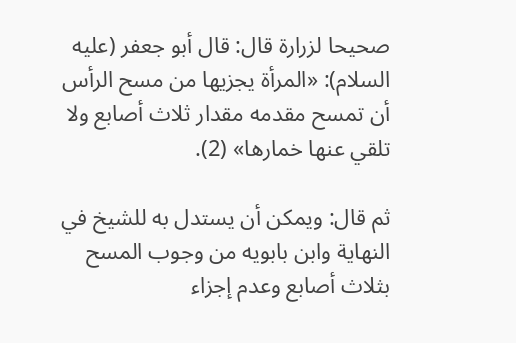صحيحا لزرارة قال: قال أبو جعفر (عليه السلام): «المرأة يجزيها من مسح الرأس أن تمسح مقدمه مقدار ثلاث أصابع ولا تلقي عنها خمارها» (2).

ثم قال: ويمكن أن يستدل به للشيخ في النهاية وابن بابويه من وجوب المسح بثلاث أصابع وعدم إجزاء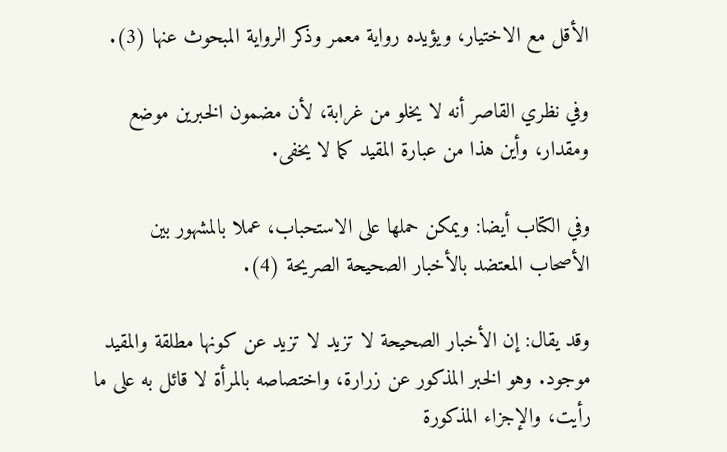الأقل مع الاختيار، ويؤيده رواية معمر وذكر الرواية المبحوث عنها (3).

وفي نظري القاصر أنه لا يخلو من غرابة، لأن مضمون الخبرين موضع ومقدار، وأين هذا من عبارة المقيد كما لا يخفى.

وفي الكتاب أيضا: ويمكن حملها على الاستحباب، عملا بالمشهور بين الأصحاب المعتضد بالأخبار الصحيحة الصريحة (4).

وقد يقال: إن الأخبار الصحيحة لا تزيد لا تزيد عن كونها مطلقة والمقيد موجود. وهو الخبر المذكور عن زرارة، واختصاصه بالمرأة لا قائل به على ما رأيت، والإجزاء المذكورة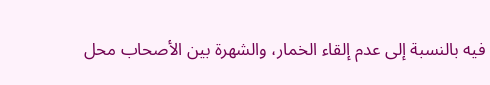فيه بالنسبة إلى عدم إلقاء الخمار، والشهرة بين الأصحاب محل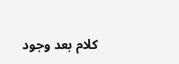كلام بعد وجود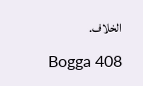الخلاف.

Bogga 408